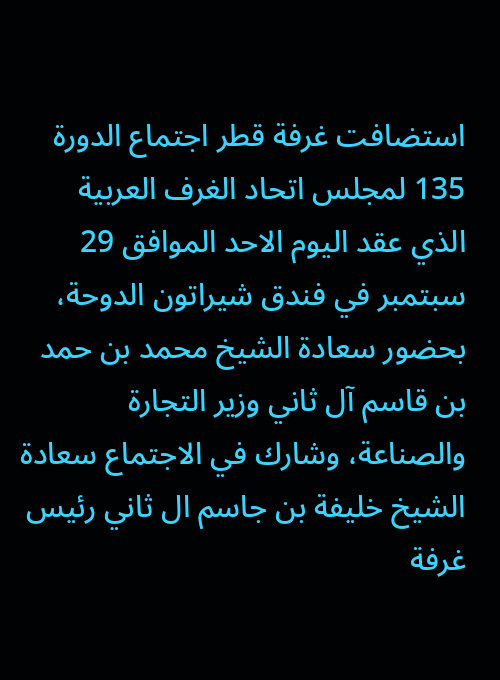استضافت غرفة قطر اجتماع الدورة 135 لمجلس اتحاد الغرف العربية الذي عقد اليوم الاحد الموافق 29 سبتمبر في فندق شيراتون الدوحة، بحضور سعادة الشيخ محمد بن حمد بن قاسم آل ثاني وزير التجارة والصناعة، وشارك في الاجتماع سعادة الشيخ خليفة بن جاسم ال ثاني رئيس غرفة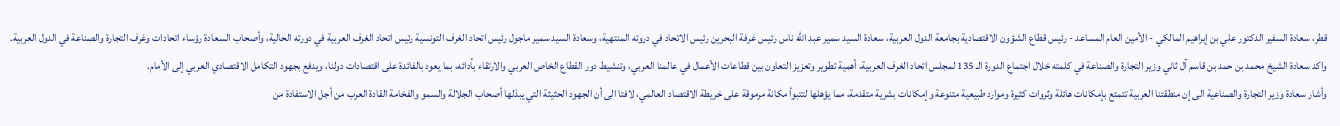قطر، سعادة السفير الدكتور علي بن إبراهيم المالكي - الأمين العام المساعد - رئيس قطاع الشؤون الاقتصادية بجامعة الدول العربية، سعادة السيد سمير عبد الله ناس رئيس غرفة البحرين رئيس الاتحاد في دروته المنتهية، وسعادة السيد سمير ماجول رئيس اتحاد الغرف التونسية رئيس اتحاد الغرف العربية في دورته الحالية، وأصحاب السعادة رؤساء اتحادات وغرف التجارة والصناعة في الدول العربية.
واكد سعادة الشيخ محمد بن حمد بن قاسم آل ثاني وزير التجارة والصناعة في كلمته خلال اجتماع الدورة الـ 135 لمجلس اتحاد الغرف العربية، أهمية تطوير وتعزيز التعاون بين قطاعات الأعمال في عالمنا العربي، وتنشيط دور القطاع الخاص العربي والارتقاء بأدائه، بما يعود بالفائدة على اقتصادات دولنا، ويدفع بجهود التكامل الاقتصادي العربي إلى الأمام.
وأشار سعادة وزير التجارة والصناعية الى إن منطقتنا العربية تتمتع بإمكانات هائلة وثروات كثيرة وموارد طبيعية متنوعة وإمكانات بشرية متقدمة، مما يؤهلها لتتبوأ مكانة مرموقة على خريطة الاقتصاد العالمي، لافتا الى أن الجهود الحثيثة التي يبذلها أصحاب الجلالة والسمو والفخامة القادة العرب من أجل الاستفادة من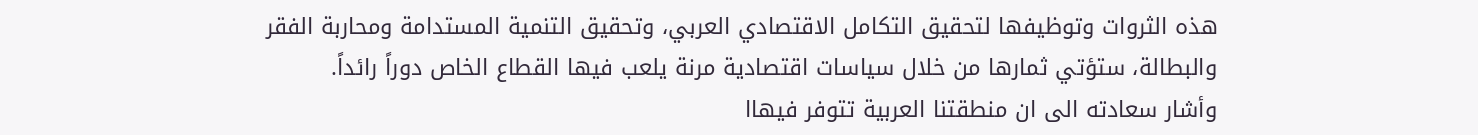هذه الثروات وتوظيفها لتحقيق التكامل الاقتصادي العربي، وتحقيق التنمية المستدامة ومحاربة الفقر والبطالة، ستؤتي ثمارها من خلال سياسات اقتصادية مرنة يلعب فيها القطاع الخاص دوراً رائداً.
وأشار سعادته الى ان منطقتنا العربية تتوفر فيهاا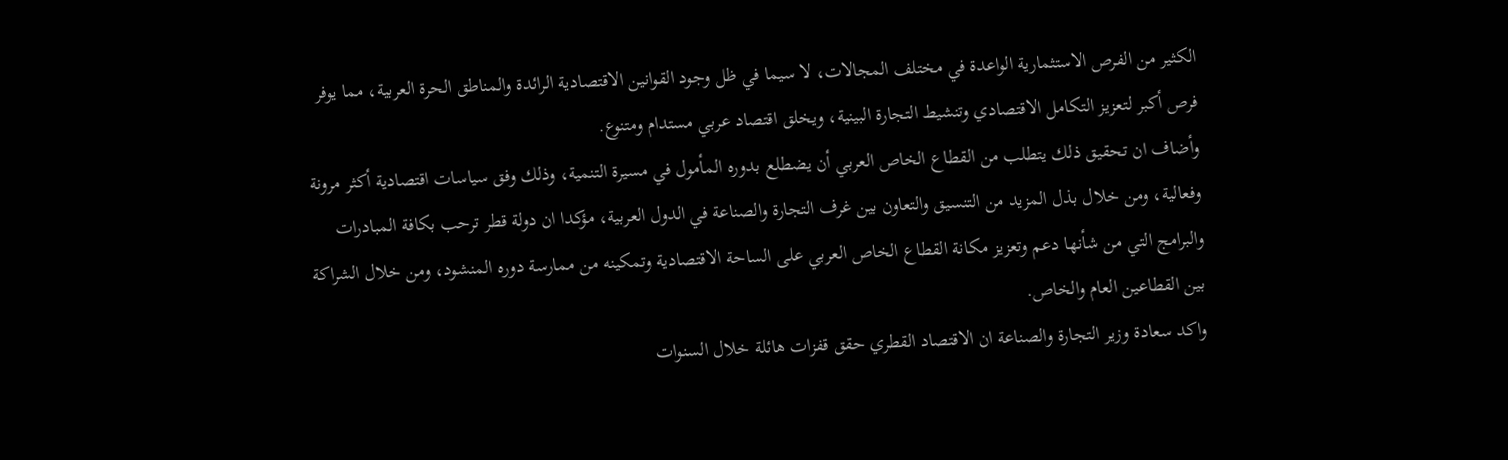الكثير من الفرص الاستثمارية الواعدة في مختلف المجالات، لا سيما في ظل وجود القوانين الاقتصادية الرائدة والمناطق الحرة العربية، مما يوفر فرص أكبر لتعزيز التكامل الاقتصادي وتنشيط التجارة البينية، ويخلق اقتصاد عربي مستدام ومتنوع.
وأضاف ان تحقيق ذلك يتطلب من القطاع الخاص العربي أن يضطلع بدوره المأمول في مسيرة التنمية، وذلك وفق سياسات اقتصادية أكثر مرونة وفعالية، ومن خلال بذل المزيد من التنسيق والتعاون بين غرف التجارة والصناعة في الدول العربية، مؤكدا ان دولة قطر ترحب بكافة المبادرات والبرامج التي من شأنها دعم وتعزيز مكانة القطاع الخاص العربي على الساحة الاقتصادية وتمكينه من ممارسة دوره المنشود، ومن خلال الشراكة بين القطاعين العام والخاص.
واكد سعادة وزير التجارة والصناعة ان الاقتصاد القطري حقق قفزات هائلة خلال السنوات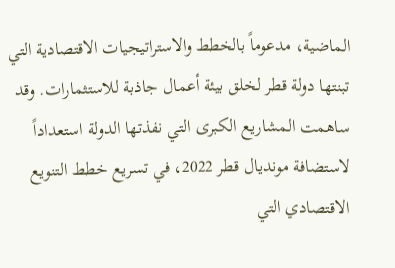الماضية، مدعوماً بالخطط والاستراتيجيات الاقتصادية التي تبنتها دولة قطر لخلق بيئة أعمال جاذبة للاستثمارات. وقد ساهمت المشاريع الكبرى التي نفذتها الدولة استعداداً لاستضافة مونديال قطر 2022، في تسريع خطط التنويع الاقتصادي التي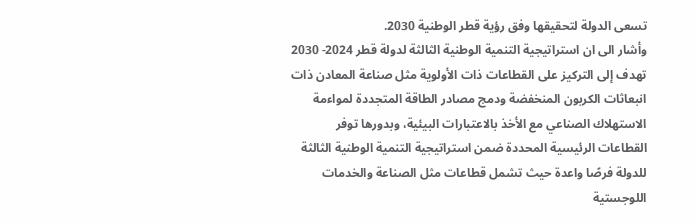تسعى الدولة لتحقيقها وفق رؤية قطر الوطنية 2030.
وأشار الى ان استراتيجية التنمية الوطنية الثالثة لدولة قطر 2024- 2030 تهدف إلى التركيز على القطاعات ذات الأولوية مثل صناعة المعادن ذات انبعاثات الكربون المنخفضة ودمج مصادر الطاقة المتجددة لمواءمة الاستهلاك الصناعي مع الأخذ بالاعتبارات البيئية، وبدورها توفر القطاعات الرئيسية المحددة ضمن استراتيجية التنمية الوطنية الثالثة للدولة فرصًا واعدة حيث تشمل قطاعات مثل الصناعة والخدمات اللوجستية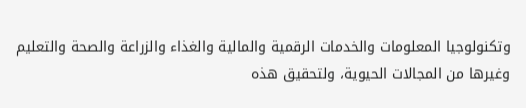وتكنولوجيا المعلومات والخدمات الرقمية والمالية والغذاء والزراعة والصحة والتعليم وغيرها من المجالات الحيوية، ولتحقيق هذه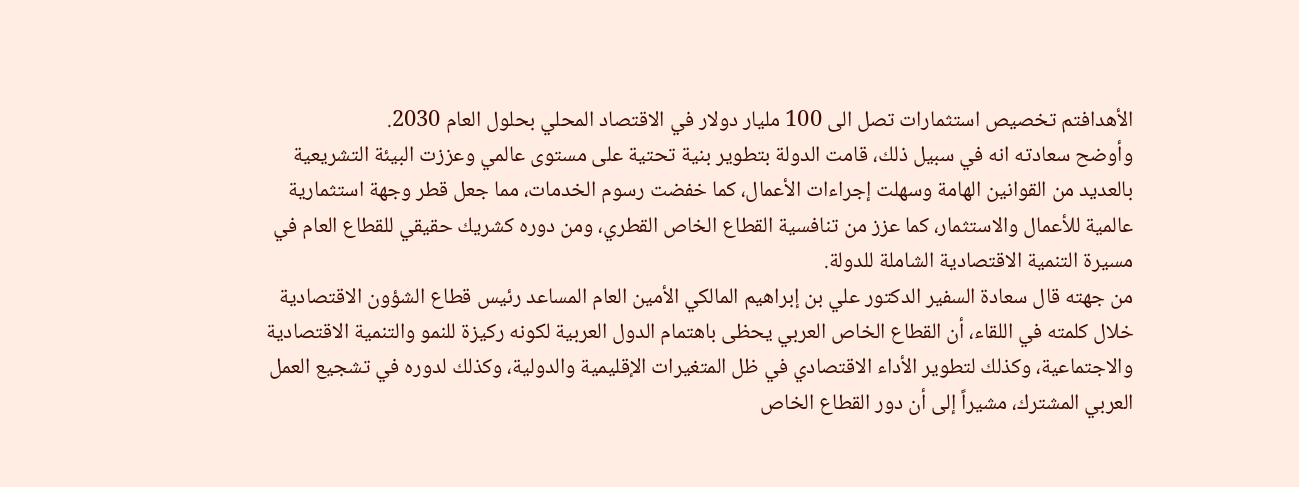الأهدافتم تخصيص استثمارات تصل الى 100 مليار دولار في الاقتصاد المحلي بحلول العام 2030.
وأوضح سعادته انه في سبيل ذلك، قامت الدولة بتطوير بنية تحتية على مستوى عالمي وعززت البيئة التشريعية بالعديد من القوانين الهامة وسهلت إجراءات الأعمال، كما خفضت رسوم الخدمات، مما جعل قطر وجهة استثمارية عالمية للأعمال والاستثمار، كما عزز من تنافسية القطاع الخاص القطري، ومن دوره كشريك حقيقي للقطاع العام في مسيرة التنمية الاقتصادية الشاملة للدولة.
من جهته قال سعادة السفير الدكتور علي بن إبراهيم المالكي الأمين العام المساعد رئيس قطاع الشؤون الاقتصادية خلال كلمته في اللقاء، أن القطاع الخاص العربي يحظى باهتمام الدول العربية لكونه ركيزة للنمو والتنمية الاقتصادية والاجتماعية، وكذلك لتطوير الأداء الاقتصادي في ظل المتغيرات الإقليمية والدولية، وكذلك لدوره في تشجيع العمل العربي المشترك، مشيراً إلى أن دور القطاع الخاص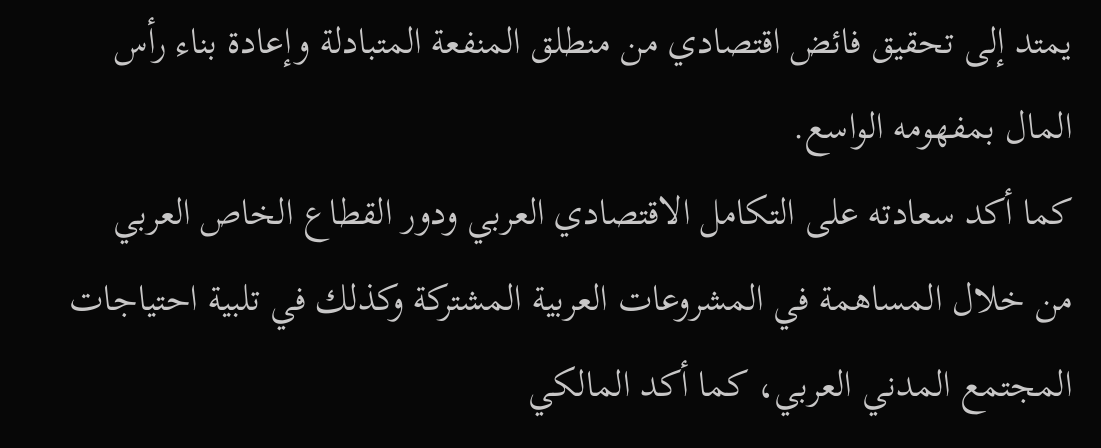يمتد إلى تحقيق فائض اقتصادي من منطلق المنفعة المتبادلة وإعادة بناء رأس المال بمفهومه الواسع.
كما أكد سعادته على التكامل الاقتصادي العربي ودور القطاع الخاص العربي من خلال المساهمة في المشروعات العربية المشتركة وكذلك في تلبية احتياجات المجتمع المدني العربي، كما أكد المالكي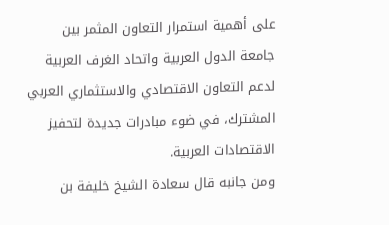على أهمية استمرار التعاون المثمر بين جامعة الدول العربية واتحاد الغرف العربية لدعم التعاون الاقتصادي والاستثماري العربي المشترك، في ضوء مبادرات جديدة لتحفيز الاقتصادات العربية.
ومن جانبه قال سعادة الشيخ خليفة بن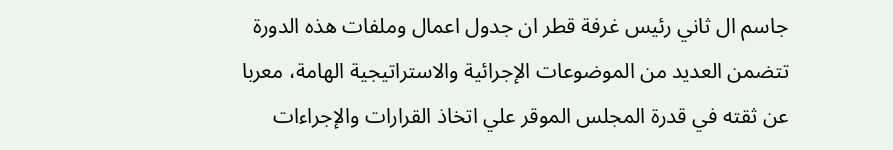جاسم ال ثاني رئيس غرفة قطر ان جدول اعمال وملفات هذه الدورة تتضمن العديد من الموضوعات الإجرائية والاستراتيجية الهامة، معربا عن ثقته في قدرة المجلس الموقر علي اتخاذ القرارات والإجراءات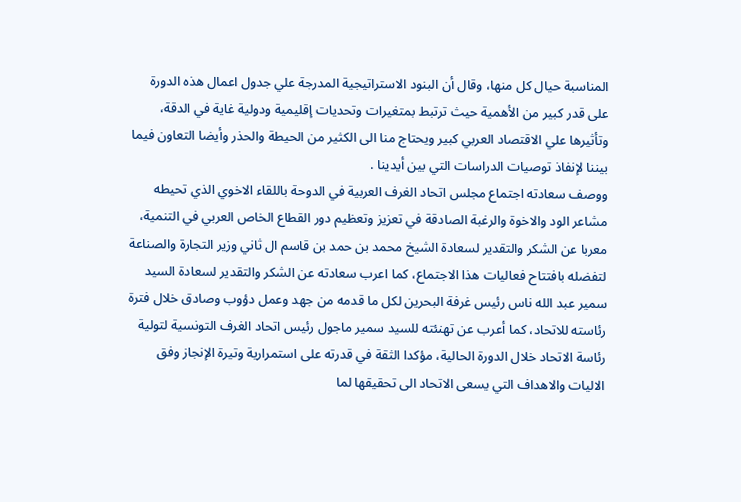المناسبة حيال كل منها، وقال أن البنود الاستراتيجية المدرجة علي جدول اعمال هذه الدورة على قدر كبير من الأهمية حيث ترتبط بمتغيرات وتحديات إقليمية ودولية غاية في الدقة، وتأثيرها علي الاقتصاد العربي كبير ويحتاج منا الى الكثير من الحيطة والحذر وأيضا التعاون فيما بيننا لإنفاذ توصيات الدراسات التي بين أيدينا .
ووصف سعادته اجتماع مجلس اتحاد الغرف العربية في الدوحة باللقاء الاخوي الذي تحيطه مشاعر الود والاخوة والرغبة الصادقة في تعزيز وتعظيم دور القطاع الخاص العربي في التنمية، معربا عن الشكر والتقدير لسعادة الشيخ محمد بن حمد بن قاسم ال ثاني وزير التجارة والصناعة لتفضله بافتتاح فعاليات هذا الاجتماع، كما اعرب سعادته عن الشكر والتقدير لسعادة السيد سمير عبد الله ناس رئيس غرفة البحرين لكل ما قدمه من جهد وعمل دؤوب وصادق خلال فترة رئاسته للاتحاد، كما أعرب عن تهنئته للسيد سمير ماجول رئيس اتحاد الغرف التونسية لتولية رئاسة الاتحاد خلال الدورة الحالية، مؤكدا الثقة في قدرته على استمرارية وتيرة الإنجاز وفق الاليات والاهداف التي يسعى الاتحاد الى تحقيقها لما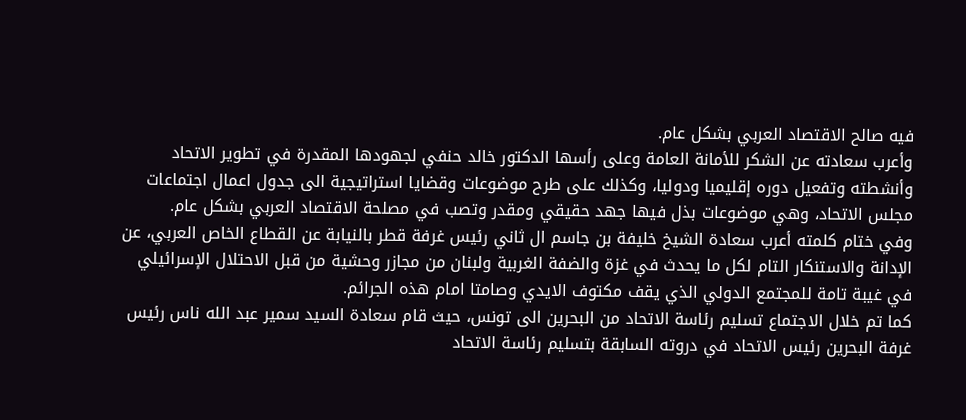فيه صالح الاقتصاد العربي بشكل عام.
وأعرب سعادته عن الشكر للأمانة العامة وعلى رأسها الدكتور خالد حنفي لجهودها المقدرة في تطوير الاتحاد وأنشطته وتفعيل دوره إقليميا ودوليا، وكذلك على طرح موضوعات وقضايا استراتيجية الى جدول اعمال اجتماعات مجلس الاتحاد، وهي موضوعات بذل فيها جهد حقيقي ومقدر وتصب في مصلحة الاقتصاد العربي بشكل عام.
وفي ختام كلمته أعرب سعادة الشيخ خليفة بن جاسم ال ثاني رئيس غرفة قطر بالنيابة عن القطاع الخاص العربي، عن الإدانة والاستنكار التام لكل ما يحدث في غزة والضفة الغربية ولبنان من مجازر وحشية من قبل الاحتلال الإسرائيلي في غيبة تامة للمجتمع الدولي الذي يقف مكتوف الايدي وصامتا امام هذه الجرائم.
كما تم خلال الاجتماع تسليم رئاسة الاتحاد من البحرين الى تونس، حيث قام سعادة السيد سمير عبد الله ناس رئيس غرفة البحرين رئيس الاتحاد في دروته السابقة بتسليم رئاسة الاتحاد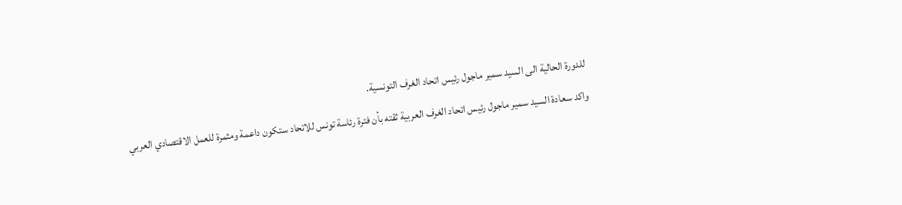للدورة الحالية الى السيد سمير ماجول رئيس اتحاد الغرف التونسية.
واكد سعادة السيد سمير ماجول رئيس اتحاد الغرف العربية ثقته بأن فترة رئاسة تونس للاتحاد ستكون داعمة ومثمرة للعمل الاقتصادي العربي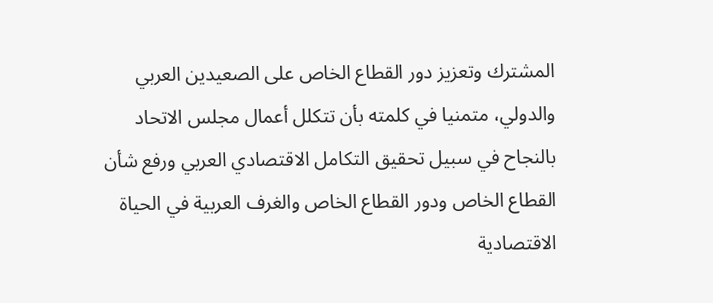المشترك وتعزيز دور القطاع الخاص على الصعيدين العربي والدولي، متمنيا في كلمته بأن تتكلل أعمال مجلس الاتحاد بالنجاح في سبيل تحقيق التكامل الاقتصادي العربي ورفع شأن القطاع الخاص ودور القطاع الخاص والغرف العربية في الحياة الاقتصادية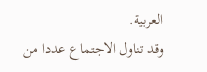العربية.
وقد تناول الاجتماع عددا من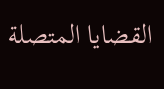القضايا المتصلة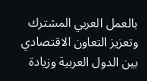بالعمل العربي المشترك وتعزيز التعاون الاقتصادي بين الدول العربية وزيادة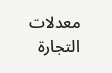معدلات التجارة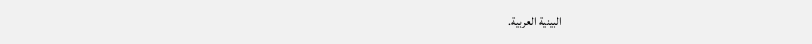البينية العربية.